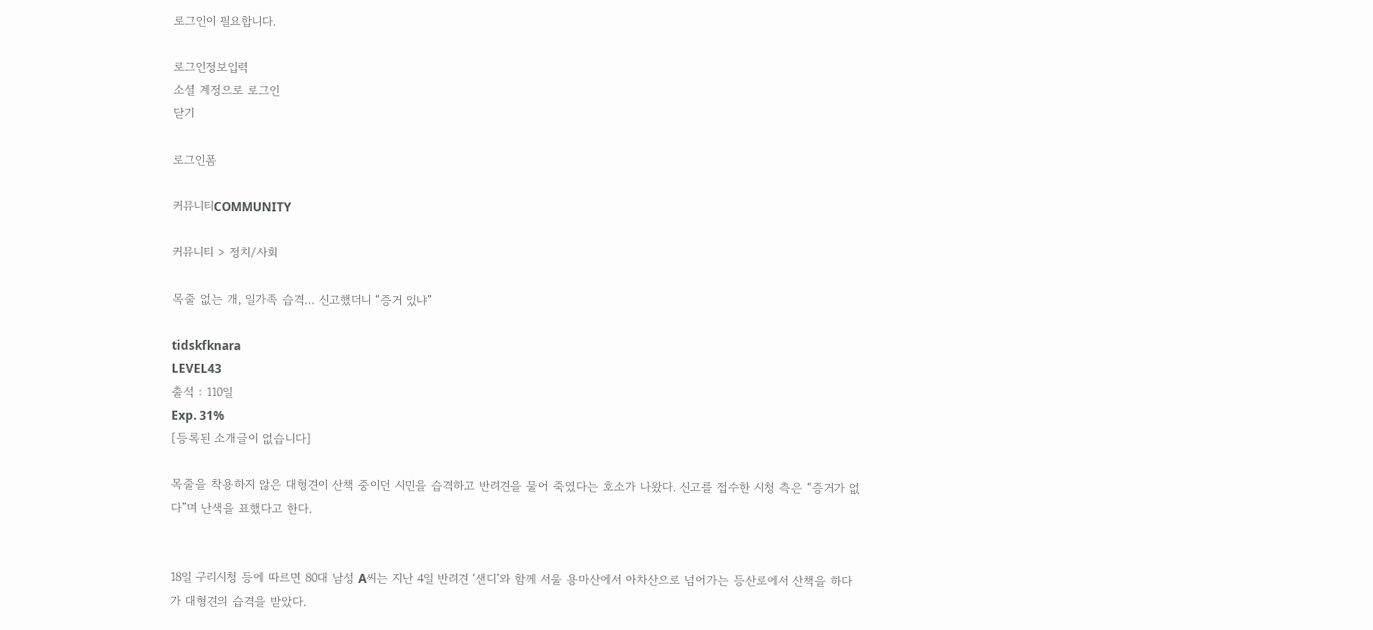로그인이 필요합니다.

로그인정보입력
소셜 계정으로 로그인
닫기

로그인폼

커뮤니티COMMUNITY

커뮤니티 > 정치/사회

목줄 없는 개, 일가족 습격… 신고했더니 “증거 있냐”

tidskfknara
LEVEL43
출석 : 110일
Exp. 31%
[등록된 소개글이 없습니다]

목줄을 착용하지 않은 대형견이 산책 중이던 시민을 습격하고 반려견을 물어 죽였다는 호소가 나왔다. 신고를 접수한 시청 측은 “증거가 없다”며 난색을 표했다고 한다.


18일 구리시청 등에 따르면 80대 남성 A씨는 지난 4일 반려견 ‘샌디’와 함께 서울 용마산에서 아차산으로 넘어가는 등산로에서 산책을 하다가 대형견의 습격을 받았다.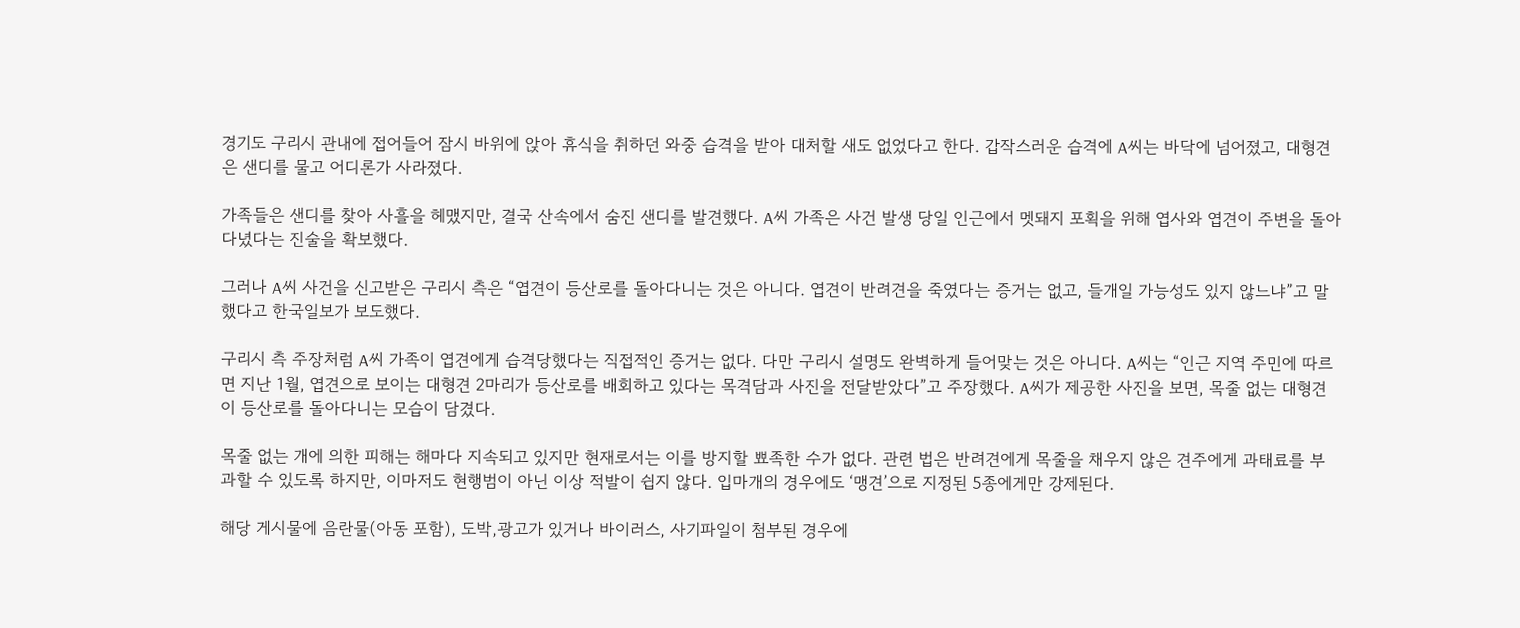경기도 구리시 관내에 접어들어 잠시 바위에 앉아 휴식을 취하던 와중 습격을 받아 대처할 새도 없었다고 한다. 갑작스러운 습격에 A씨는 바닥에 넘어졌고, 대형견은 샌디를 물고 어디론가 사라졌다.

가족들은 샌디를 찾아 사흘을 헤맸지만, 결국 산속에서 숨진 샌디를 발견했다. A씨 가족은 사건 발생 당일 인근에서 멧돼지 포획을 위해 엽사와 엽견이 주변을 돌아다녔다는 진술을 확보했다.

그러나 A씨 사건을 신고받은 구리시 측은 “엽견이 등산로를 돌아다니는 것은 아니다. 엽견이 반려견을 죽였다는 증거는 없고, 들개일 가능성도 있지 않느냐”고 말했다고 한국일보가 보도했다.

구리시 측 주장처럼 A씨 가족이 엽견에게 습격당했다는 직접적인 증거는 없다. 다만 구리시 설명도 완벽하게 들어맞는 것은 아니다. A씨는 “인근 지역 주민에 따르면 지난 1월, 엽견으로 보이는 대형견 2마리가 등산로를 배회하고 있다는 목격담과 사진을 전달받았다”고 주장했다. A씨가 제공한 사진을 보면, 목줄 없는 대형견이 등산로를 돌아다니는 모습이 담겼다.

목줄 없는 개에 의한 피해는 해마다 지속되고 있지만 현재로서는 이를 방지할 뾰족한 수가 없다. 관련 법은 반려견에게 목줄을 채우지 않은 견주에게 과태료를 부과할 수 있도록 하지만, 이마저도 현행범이 아닌 이상 적발이 쉽지 않다. 입마개의 경우에도 ‘맹견’으로 지정된 5종에게만 강제된다.

해당 게시물에 음란물(아동 포함), 도박,광고가 있거나 바이러스, 사기파일이 첨부된 경우에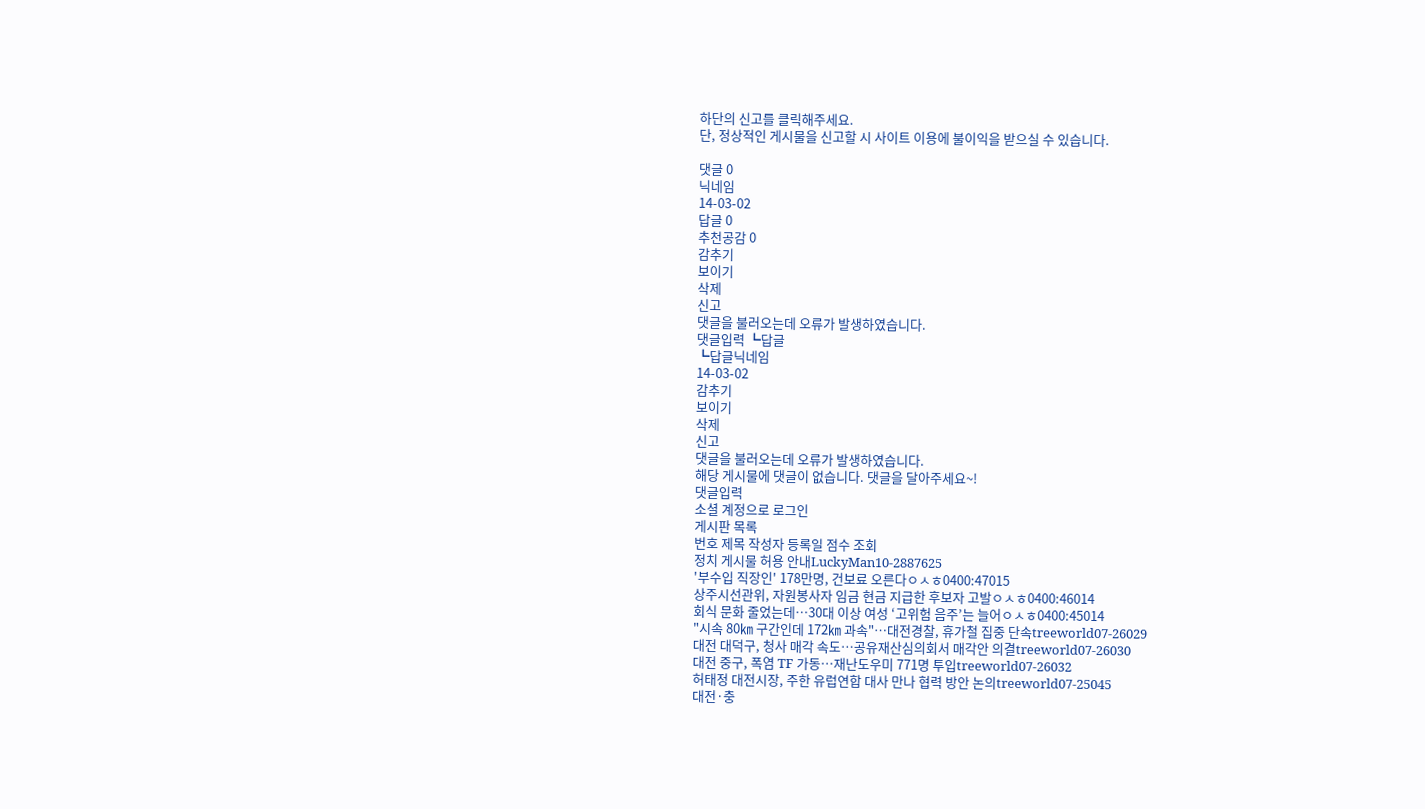하단의 신고를 클릭해주세요.
단, 정상적인 게시물을 신고할 시 사이트 이용에 불이익을 받으실 수 있습니다.

댓글 0
닉네임
14-03-02
답글 0
추천공감 0
감추기
보이기
삭제
신고
댓글을 불러오는데 오류가 발생하였습니다.
댓글입력 ┗답글
┗답글닉네임
14-03-02
감추기
보이기
삭제
신고
댓글을 불러오는데 오류가 발생하였습니다.
해당 게시물에 댓글이 없습니다. 댓글을 달아주세요~!
댓글입력
소셜 계정으로 로그인
게시판 목록
번호 제목 작성자 등록일 점수 조회
정치 게시물 허용 안내LuckyMan10-2887625
'부수입 직장인' 178만명, 건보료 오른다ㅇㅅㅎ0400:47015
상주시선관위, 자원봉사자 임금 현금 지급한 후보자 고발ㅇㅅㅎ0400:46014
회식 문화 줄었는데…30대 이상 여성 ‘고위험 음주’는 늘어ㅇㅅㅎ0400:45014
"시속 80㎞ 구간인데 172㎞ 과속"…대전경찰, 휴가철 집중 단속treeworld07-26029
대전 대덕구, 청사 매각 속도…공유재산심의회서 매각안 의결treeworld07-26030
대전 중구, 폭염 TF 가동…재난도우미 771명 투입treeworld07-26032
허태정 대전시장, 주한 유럽연합 대사 만나 협력 방안 논의treeworld07-25045
대전·충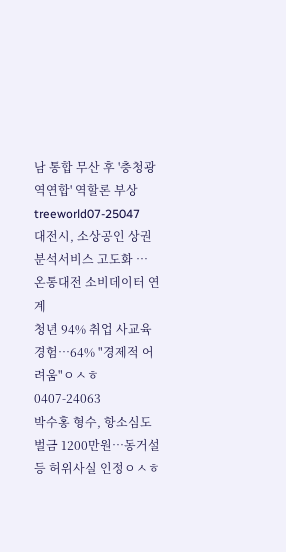남 통합 무산 후 '충청광역연합' 역할론 부상treeworld07-25047
대전시, 소상공인 상권분석서비스 고도화 … 온통대전 소비데이터 연계
청년 94% 취업 사교육 경험…64% "경제적 어려움"ㅇㅅㅎ0407-24063
박수홍 형수, 항소심도 벌금 1200만원…동거설 등 허위사실 인정ㅇㅅㅎ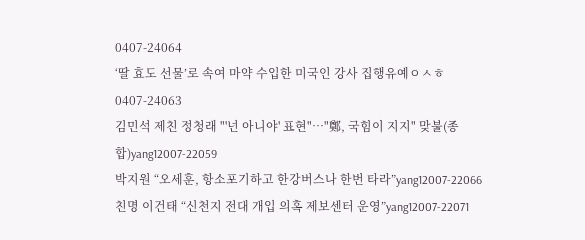0407-24064
‘딸 효도 선물’로 속여 마약 수입한 미국인 강사 집행유예ㅇㅅㅎ0407-24063
김민석 제친 정청래 "'넌 아니야' 표현"…"鄭, 국힘이 지지" 맞불(종합)yang12007-22059
박지원 “오세훈, 항소포기하고 한강버스나 한번 타라”yang12007-22066
친명 이건태 “신천지 전대 개입 의혹 제보센터 운영”yang12007-22071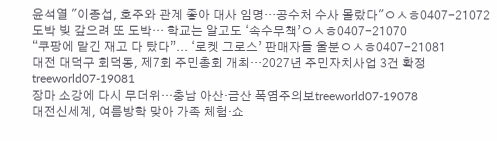윤석열 "이종섭, 호주와 관계 좋아 대사 임명…공수처 수사 몰랐다"ㅇㅅㅎ0407-21072
도박 빚 갚으려 또 도박… 학교는 알고도 ‘속수무책’ㅇㅅㅎ0407-21070
“쿠팡에 맡긴 재고 다 탔다”... ‘로켓 그로스’ 판매자들 울분ㅇㅅㅎ0407-21081
대전 대덕구 회덕동, 제7회 주민총회 개최…2027년 주민자치사업 3건 확정treeworld07-19081
장마 소강에 다시 무더위…충남 아산·금산 폭염주의보treeworld07-19078
대전신세계, 여름방학 맞아 가족 체험·쇼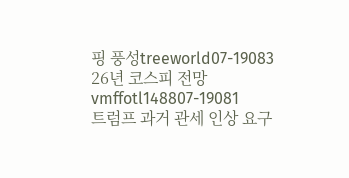핑 풍성treeworld07-19083
26년 코스피 전망 vmffotl148807-19081
트럼프 과거 관세 인상 요구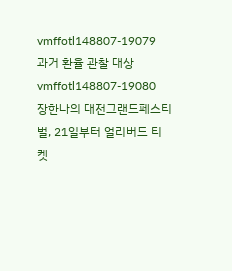vmffotl148807-19079
과거 환율 관찰 대상 vmffotl148807-19080
장한나의 대전그랜드페스티벌, 21일부터 얼리버드 티켓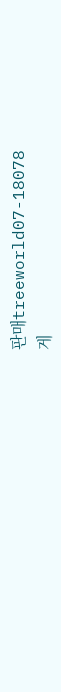판매treeworld07-18078
게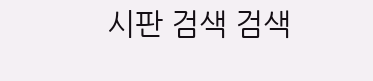시판 검색 검색